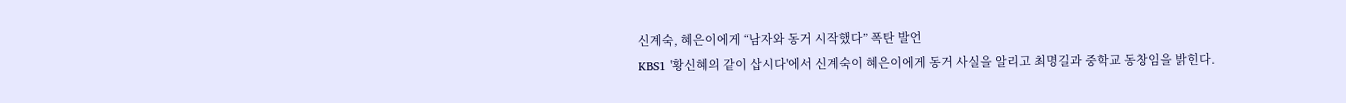신계숙, 혜은이에게 “남자와 동거 시작했다” 폭탄 발언
KBS1 '황신혜의 같이 삽시다'에서 신계숙이 혜은이에게 동거 사실을 알리고 최명길과 중학교 동창임을 밝힌다.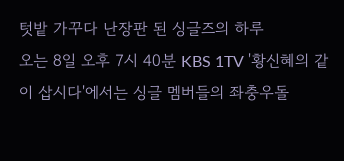텃밭 가꾸다 난장판 된 싱글즈의 하루
오는 8일 오후 7시 40분 KBS 1TV '황신혜의 같이 삽시다'에서는 싱글 멤버들의 좌충우돌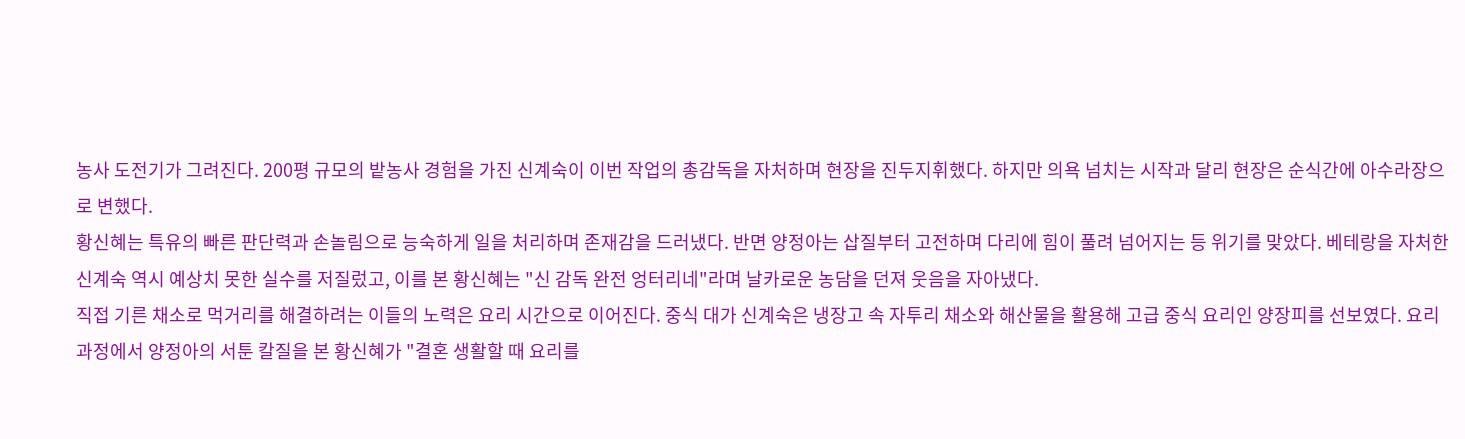농사 도전기가 그려진다. 200평 규모의 밭농사 경험을 가진 신계숙이 이번 작업의 총감독을 자처하며 현장을 진두지휘했다. 하지만 의욕 넘치는 시작과 달리 현장은 순식간에 아수라장으로 변했다.
황신혜는 특유의 빠른 판단력과 손놀림으로 능숙하게 일을 처리하며 존재감을 드러냈다. 반면 양정아는 삽질부터 고전하며 다리에 힘이 풀려 넘어지는 등 위기를 맞았다. 베테랑을 자처한 신계숙 역시 예상치 못한 실수를 저질렀고, 이를 본 황신혜는 "신 감독 완전 엉터리네"라며 날카로운 농담을 던져 웃음을 자아냈다.
직접 기른 채소로 먹거리를 해결하려는 이들의 노력은 요리 시간으로 이어진다. 중식 대가 신계숙은 냉장고 속 자투리 채소와 해산물을 활용해 고급 중식 요리인 양장피를 선보였다. 요리 과정에서 양정아의 서툰 칼질을 본 황신혜가 "결혼 생활할 때 요리를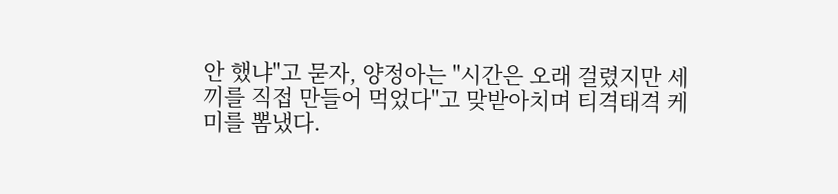안 했냐"고 묻자, 양정아는 "시간은 오래 걸렸지만 세 끼를 직접 만들어 먹었다"고 맞받아치며 티격태격 케미를 뽐냈다.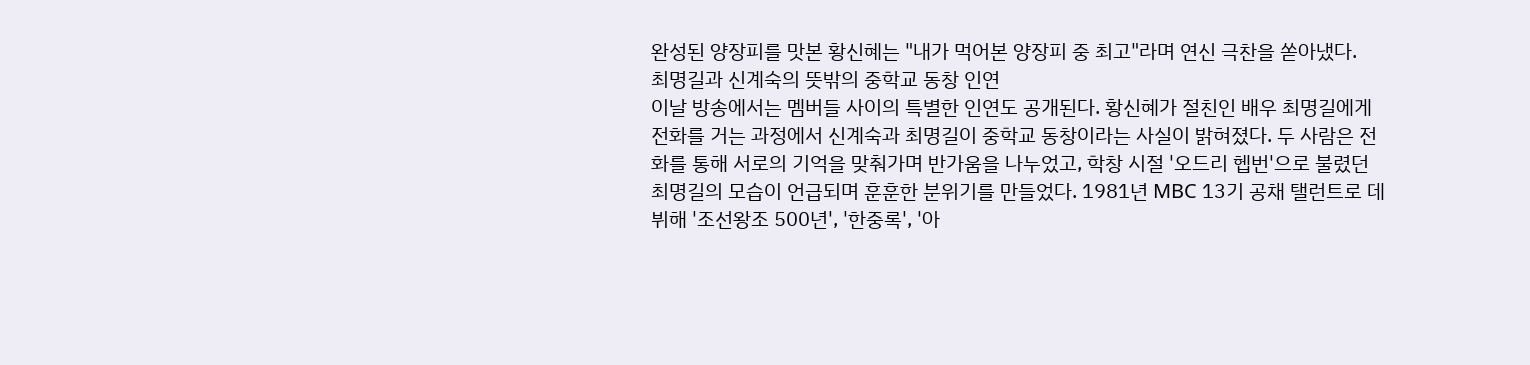완성된 양장피를 맛본 황신혜는 "내가 먹어본 양장피 중 최고"라며 연신 극찬을 쏟아냈다.
최명길과 신계숙의 뜻밖의 중학교 동창 인연
이날 방송에서는 멤버들 사이의 특별한 인연도 공개된다. 황신혜가 절친인 배우 최명길에게 전화를 거는 과정에서 신계숙과 최명길이 중학교 동창이라는 사실이 밝혀졌다. 두 사람은 전화를 통해 서로의 기억을 맞춰가며 반가움을 나누었고, 학창 시절 '오드리 헵번'으로 불렸던 최명길의 모습이 언급되며 훈훈한 분위기를 만들었다. 1981년 MBC 13기 공채 탤런트로 데뷔해 '조선왕조 500년', '한중록', '아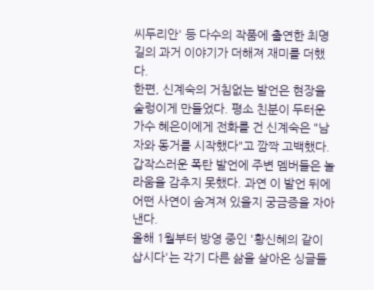씨두리안' 등 다수의 작품에 출연한 최명길의 과거 이야기가 더해져 재미를 더했다.
한편, 신계숙의 거침없는 발언은 현장을 술렁이게 만들었다. 평소 친분이 두터운 가수 혜은이에게 전화를 건 신계숙은 "남자와 동거를 시작했다"고 깜짝 고백했다. 갑작스러운 폭탄 발언에 주변 멤버들은 놀라움을 감추지 못했다. 과연 이 발언 뒤에 어떤 사연이 숨겨져 있을지 궁금증을 자아낸다.
올해 1월부터 방영 중인 '황신혜의 같이 삽시다'는 각기 다른 삶을 살아온 싱글들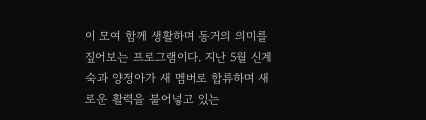이 모여 함께 생활하며 동거의 의미를 짚어보는 프로그램이다. 지난 5월 신계숙과 양정아가 새 멤버로 합류하며 새로운 활력을 불어넣고 있는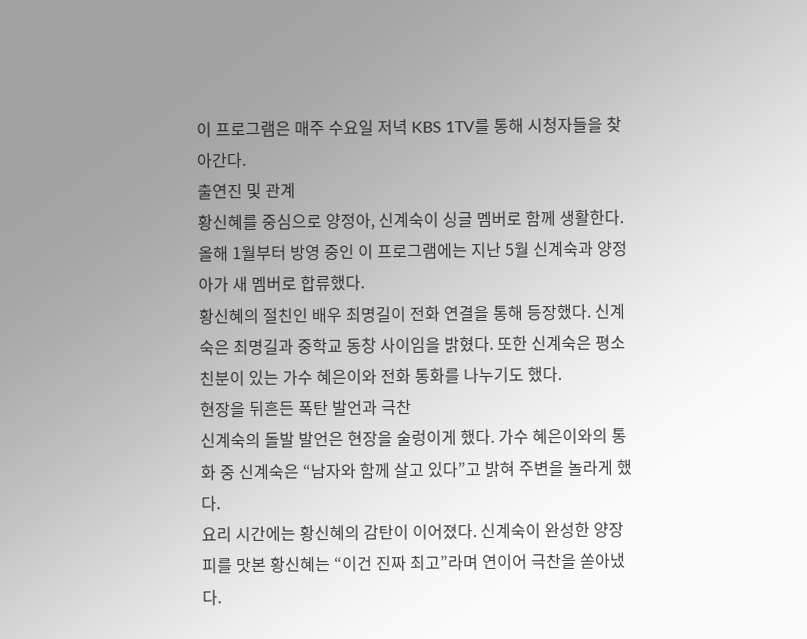이 프로그램은 매주 수요일 저녁 KBS 1TV를 통해 시청자들을 찾아간다.
출연진 및 관계
황신혜를 중심으로 양정아, 신계숙이 싱글 멤버로 함께 생활한다. 올해 1월부터 방영 중인 이 프로그램에는 지난 5월 신계숙과 양정아가 새 멤버로 합류했다.
황신혜의 절친인 배우 최명길이 전화 연결을 통해 등장했다. 신계숙은 최명길과 중학교 동창 사이임을 밝혔다. 또한 신계숙은 평소 친분이 있는 가수 혜은이와 전화 통화를 나누기도 했다.
현장을 뒤흔든 폭탄 발언과 극찬
신계숙의 돌발 발언은 현장을 술렁이게 했다. 가수 혜은이와의 통화 중 신계숙은 “남자와 함께 살고 있다”고 밝혀 주변을 놀라게 했다.
요리 시간에는 황신혜의 감탄이 이어졌다. 신계숙이 완성한 양장피를 맛본 황신혜는 “이건 진짜 최고”라며 연이어 극찬을 쏟아냈다.